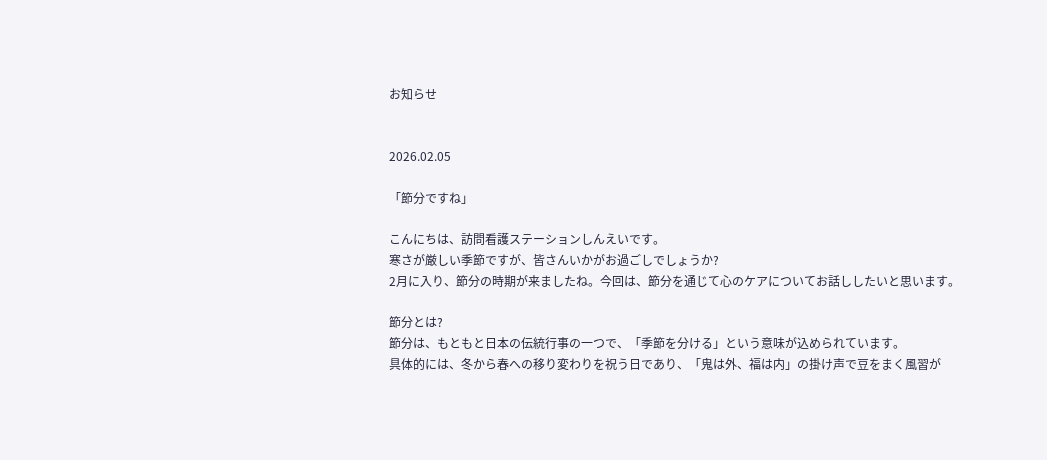お知らせ


2026.02.05

「節分ですね」

こんにちは、訪問看護ステーションしんえいです。
寒さが厳しい季節ですが、皆さんいかがお過ごしでしょうか?
2月に入り、節分の時期が来ましたね。今回は、節分を通じて心のケアについてお話ししたいと思います。

節分とは?
節分は、もともと日本の伝統行事の一つで、「季節を分ける」という意味が込められています。
具体的には、冬から春への移り変わりを祝う日であり、「鬼は外、福は内」の掛け声で豆をまく風習が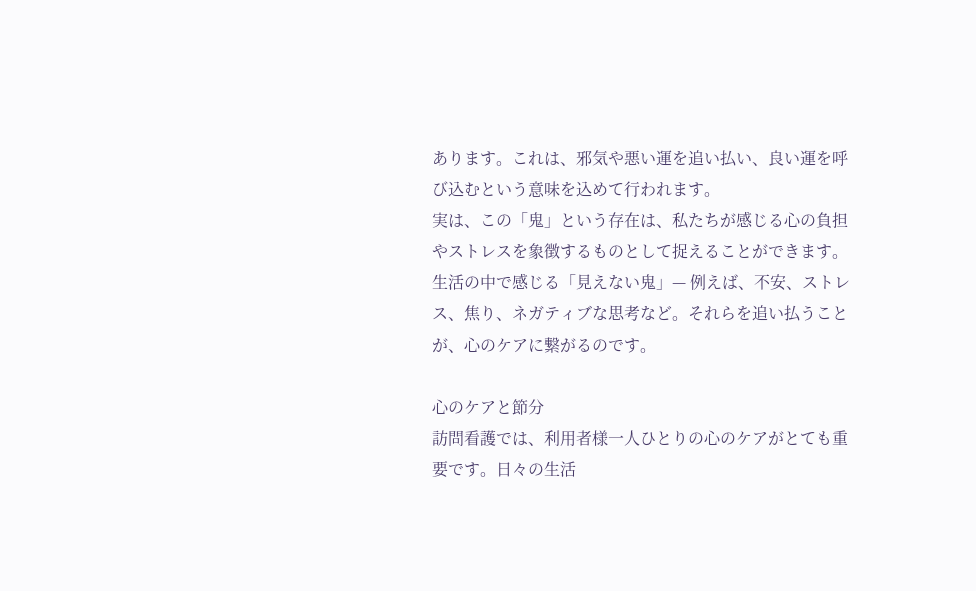あります。これは、邪気や悪い運を追い払い、良い運を呼び込むという意味を込めて行われます。
実は、この「鬼」という存在は、私たちが感じる心の負担やストレスを象徴するものとして捉えることができます。生活の中で感じる「見えない鬼」— 例えば、不安、ストレス、焦り、ネガティブな思考など。それらを追い払うことが、心のケアに繋がるのです。

心のケアと節分
訪問看護では、利用者様一人ひとりの心のケアがとても重要です。日々の生活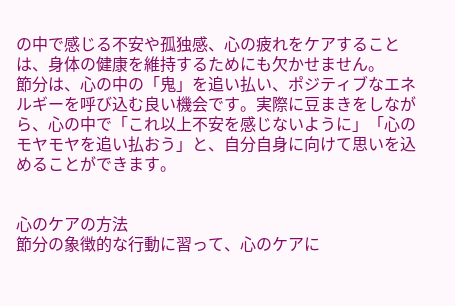の中で感じる不安や孤独感、心の疲れをケアすることは、身体の健康を維持するためにも欠かせません。
節分は、心の中の「鬼」を追い払い、ポジティブなエネルギーを呼び込む良い機会です。実際に豆まきをしながら、心の中で「これ以上不安を感じないように」「心のモヤモヤを追い払おう」と、自分自身に向けて思いを込めることができます。


心のケアの方法
節分の象徴的な行動に習って、心のケアに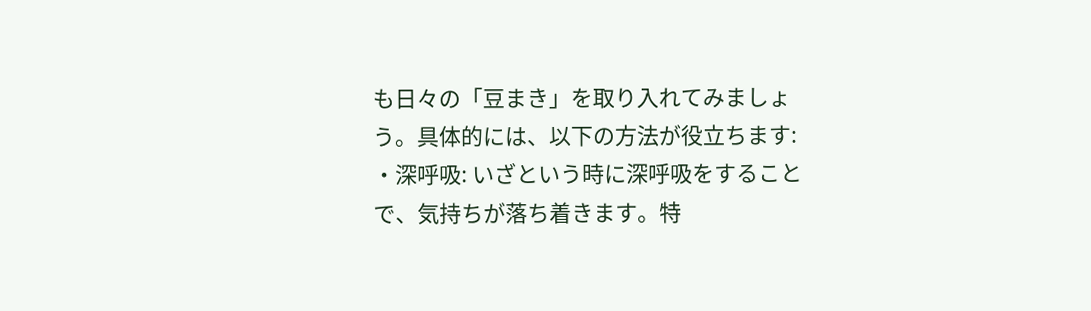も日々の「豆まき」を取り入れてみましょう。具体的には、以下の方法が役立ちます:
・深呼吸: いざという時に深呼吸をすることで、気持ちが落ち着きます。特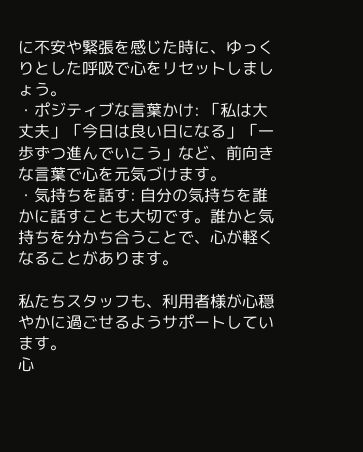に不安や緊張を感じた時に、ゆっくりとした呼吸で心をリセットしましょう。
・ポジティブな言葉かけ: 「私は大丈夫」「今日は良い日になる」「一歩ずつ進んでいこう」など、前向きな言葉で心を元気づけます。
・気持ちを話す: 自分の気持ちを誰かに話すことも大切です。誰かと気持ちを分かち合うことで、心が軽くなることがあります。

私たちスタッフも、利用者様が心穏やかに過ごせるようサポートしています。
心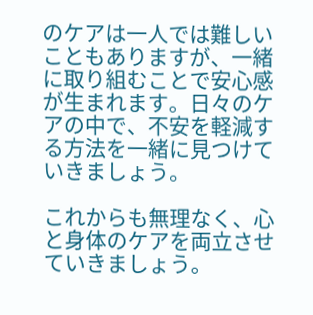のケアは一人では難しいこともありますが、一緒に取り組むことで安心感が生まれます。日々のケアの中で、不安を軽減する方法を一緒に見つけていきましょう。

これからも無理なく、心と身体のケアを両立させていきましょう。